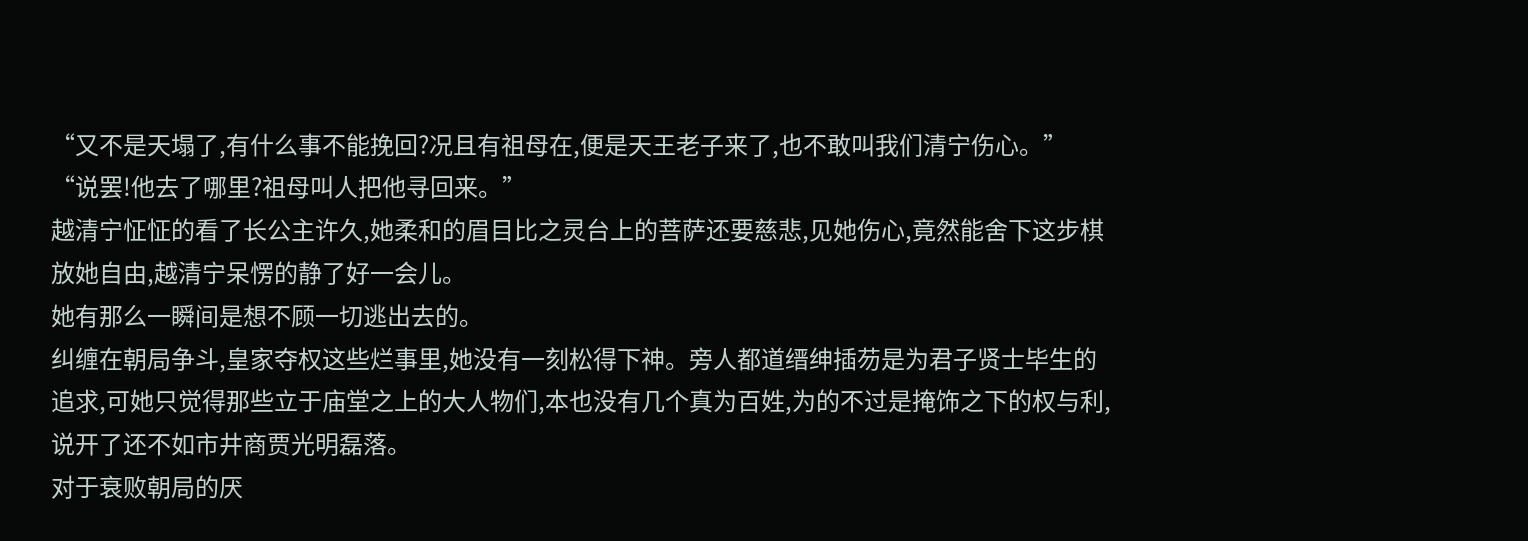“又不是天塌了,有什么事不能挽回?况且有祖母在,便是天王老子来了,也不敢叫我们清宁伤心。”
“说罢!他去了哪里?祖母叫人把他寻回来。”
越清宁怔怔的看了长公主许久,她柔和的眉目比之灵台上的菩萨还要慈悲,见她伤心,竟然能舍下这步棋放她自由,越清宁呆愣的静了好一会儿。
她有那么一瞬间是想不顾一切逃出去的。
纠缠在朝局争斗,皇家夺权这些烂事里,她没有一刻松得下神。旁人都道缙绅插芴是为君子贤士毕生的追求,可她只觉得那些立于庙堂之上的大人物们,本也没有几个真为百姓,为的不过是掩饰之下的权与利,说开了还不如市井商贾光明磊落。
对于衰败朝局的厌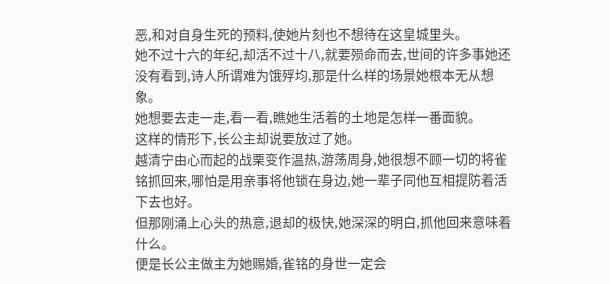恶,和对自身生死的预料,使她片刻也不想待在这皇城里头。
她不过十六的年纪,却活不过十八,就要殒命而去,世间的许多事她还没有看到,诗人所谓难为饿殍均,那是什么样的场景她根本无从想象。
她想要去走一走,看一看,瞧她生活着的土地是怎样一番面貌。
这样的情形下,长公主却说要放过了她。
越清宁由心而起的战栗变作温热,游荡周身,她很想不顾一切的将雀铭抓回来,哪怕是用亲事将他锁在身边,她一辈子同他互相提防着活下去也好。
但那刚涌上心头的热意,退却的极快,她深深的明白,抓他回来意味着什么。
便是长公主做主为她赐婚,雀铭的身世一定会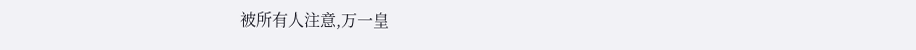被所有人注意,万一皇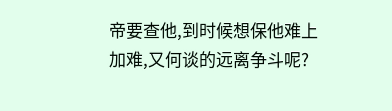帝要查他,到时候想保他难上加难,又何谈的远离争斗呢?